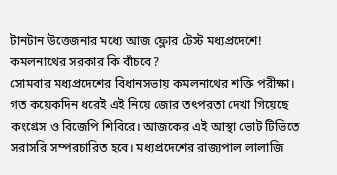টানটান উত্তেজনার মধ্যে আজ ফ্লোর টেস্ট মধ্যপ্রদেশে! কমলনাথের সরকার কি বাঁচবে?
সোমবার মধ্যপ্রদেশের বিধানসভায় কমলনাথের শক্তি পরীক্ষা। গত কয়েকদিন ধরেই এই নিয়ে জোর তৎপরতা দেখা গিয়েছে কংগ্রেস ও বিজেপি শিবিরে। আজকের এই আস্থা ভোট টিভিতে সরাসরি সম্পরচারিত হবে। মধ্যপ্রদেশের রাজ্যপাল লালাজি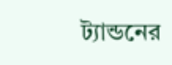ট্যান্ডনের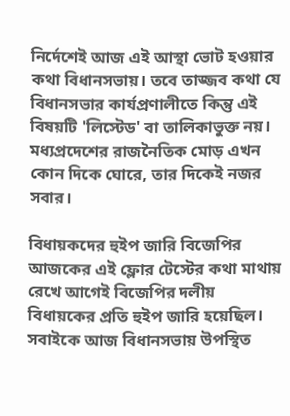নির্দেশেই আজ এই আস্থা ভোট হওয়ার কথা বিধানসভায়। তবে তাজ্জব কথা যে বিধানসভার কার্যপ্রণালীতে কিন্তু এই বিষয়টি 'লিস্টেড' বা তালিকাভুক্ত নয়। মধ্যপ্রদেশের রাজনৈতিক মোড় এখন কোন দিকে ঘোরে, তার দিকেই নজর সবার।

বিধায়কদের হুইপ জারি বিজেপির
আজকের এই ফ্লোর টেস্টের কথা মাথায় রেখে আগেই বিজেপির দলীয় বিধায়কের প্রতি হুইপ জারি হয়েছিল। সবাইকে আজ বিধানসভায় উপস্থিত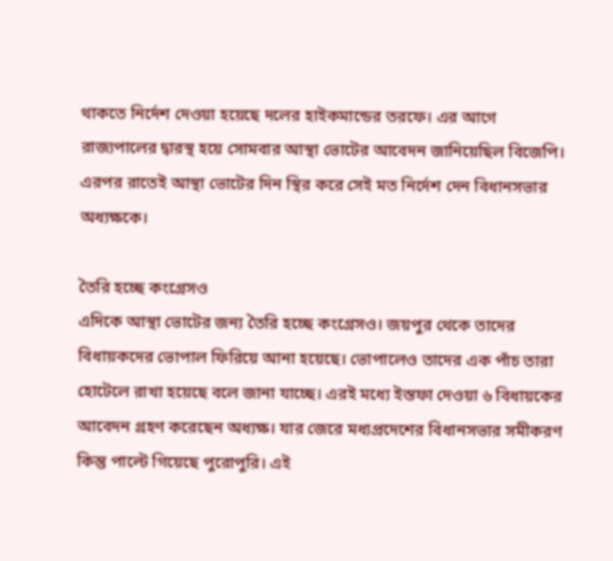থাকতে নির্দেশ দেওয়া হয়েছে দলের হাইকমান্ডের তরফে। এর আগে রাজ্যপালের দ্বারস্থ হয়ে সোমবার আস্থা ভোটের আবেদন জানিয়েছিল বিজেপি। এরপর রাতেই আস্থা ভোটের দিন স্থির করে সেই মত নির্দেশ দেন বিধানসভার অধ্যক্ষকে।

তৈরি হচ্ছে কংগ্রেসও
এদিকে আস্থা ভোটের জন্য তৈরি হচ্ছে কংগ্রেসও। জয়পুর থেকে তাদের বিধায়কদের ভোপাল ফিরিয়ে আনা হয়েছে। ভোপালেও তাদের এক পাঁচ তারা হোটেলে রাখা হয়েছে বলে জানা যাচ্ছে। এরই মধ্যে ইস্তফা দেওয়া ৬ বিধায়কের আবেদন গ্রহণ করেছেন অধ্যক্ষ। যার জেরে মধ্যপ্রদেশের বিধানসভার সমীকরণ কিন্তু পাল্টে গিয়েছে পুরোপুরি। এই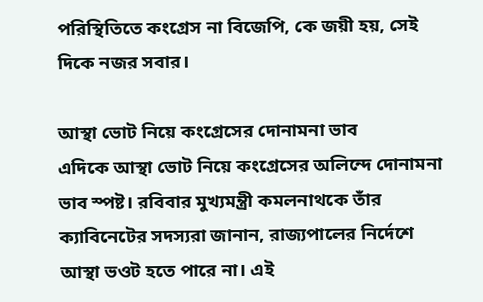পরিস্থিতিতে কংগ্রেস না বিজেপি, কে জয়ী হয়, সেই দিকে নজর সবার।

আস্থা ভোট নিয়ে কংগ্রেসের দোনামনা ভাব
এদিকে আস্থা ভোট নিয়ে কংগ্রেসের অলিন্দে দোনামনা ভাব স্পষ্ট। রবিবার মুখ্যমন্ত্রী কমলনাথকে তাঁর ক্যাবিনেটের সদস্যরা জানান, রাজ্যপালের নির্দেশে আস্থা ভওট হতে পারে না। এই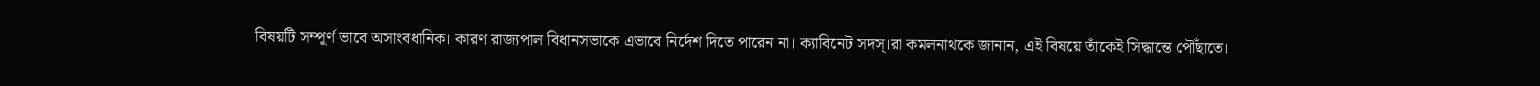বিষয়টি সম্পূর্ণ ভাবে অসাংবধানিক। কারণ রাজ্যপাল বিধানসভাকে এভাবে নির্দেশ দিতে পারেন না। ক্যাবিনেট সদস্।রা কমলনাথকে জানান, এই বিষয়ে তাঁকেই সিদ্ধান্তে পৌঁছাতে।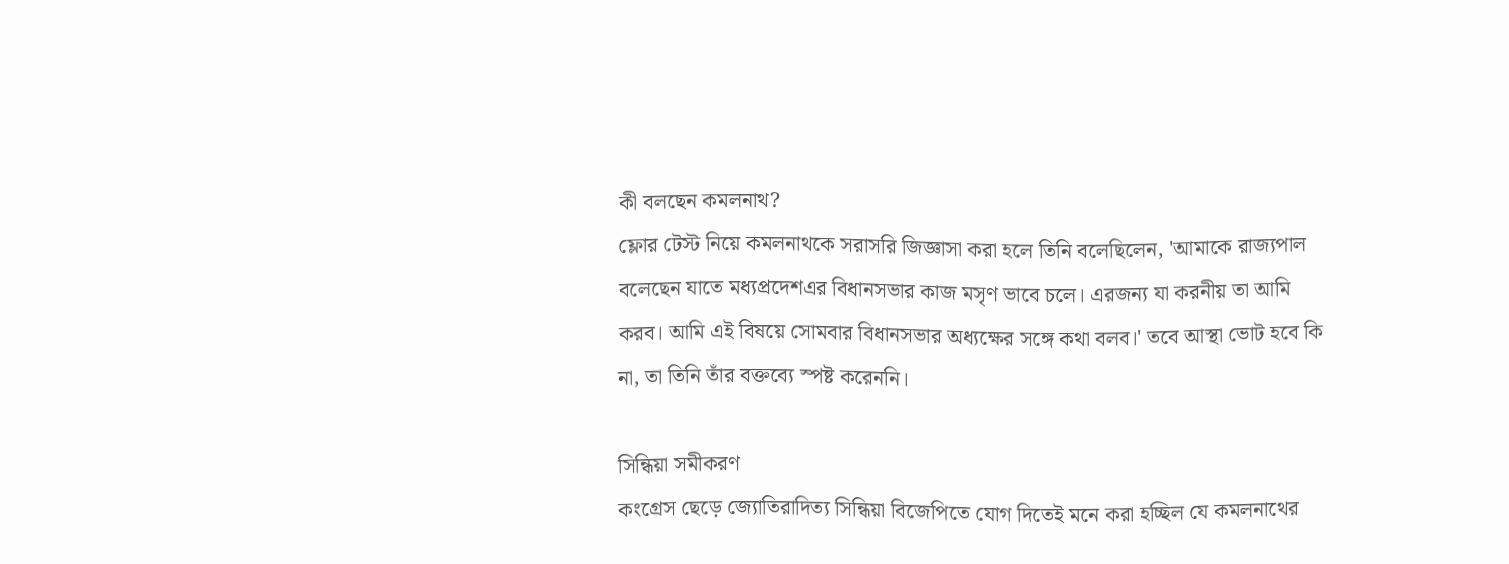কী বলছেন কমলনাথ?
ফ্লোর টেস্ট নিয়ে কমলনাথকে সরাসরি জিজ্ঞাসা করা হলে তিনি বলেছিলেন, 'আমাকে রাজ্যপাল বলেছেন যাতে মধ্যপ্রদেশএর বিধানসভার কাজ মসৃণ ভাবে চলে। এরজন্য যা করনীয় তা আমি করব। আমি এই বিষয়ে সোমবার বিধানসভার অধ্যক্ষের সঙ্গে কথা বলব।' তবে আস্থা ভোট হবে কি না, তা তিনি তাঁর বক্তব্যে স্পষ্ট করেননি।

সিন্ধিয়া সমীকরণ
কংগ্রেস ছেড়ে জ্যোতিরাদিত্য সিন্ধিয়া বিজেপিতে যোগ দিতেই মনে করা হচ্ছিল যে কমলনাথের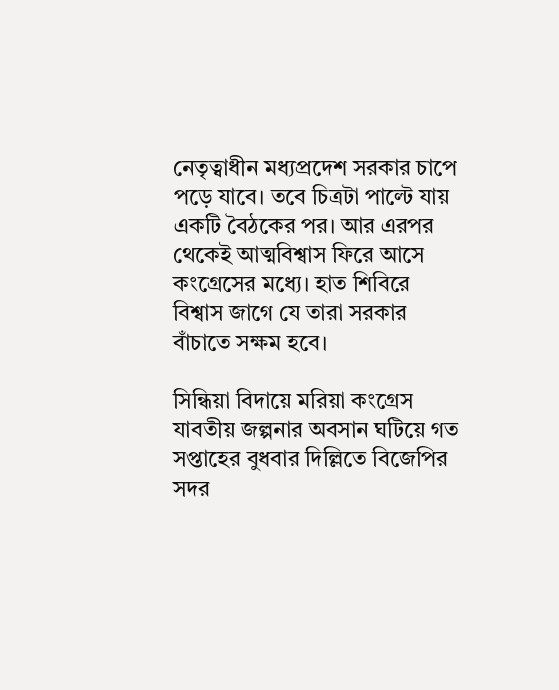নেতৃত্বাধীন মধ্যপ্রদেশ সরকার চাপে পড়ে যাবে। তবে চিত্রটা পাল্টে যায় একটি বৈঠকের পর। আর এরপর থেকেই আত্মবিশ্বাস ফিরে আসে কংগ্রেসের মধ্যে। হাত শিবিরে বিশ্বাস জাগে যে তারা সরকার বাঁচাতে সক্ষম হবে।

সিন্ধিয়া বিদায়ে মরিয়া কংগ্রেস
যাবতীয় জল্পনার অবসান ঘটিয়ে গত সপ্তাহের বুধবার দিল্লিতে বিজেপির সদর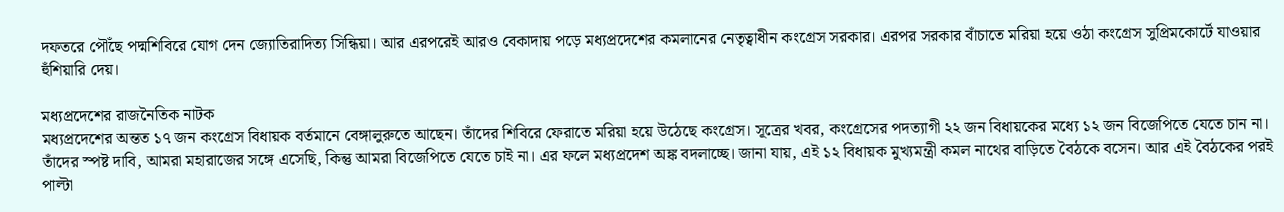দফতরে পৌঁছে পদ্মশিবিরে যোগ দেন জ্যোতিরাদিত্য সিন্ধিয়া। আর এরপরেই আরও বেকাদায় পড়ে মধ্যপ্রদেশের কমলানের নেতৃত্বাধীন কংগ্রেস সরকার। এরপর সরকার বাঁচাতে মরিয়া হয়ে ওঠা কংগ্রেস সুপ্রিমকোর্টে যাওয়ার হুঁশিয়ারি দেয়।

মধ্যপ্রদেশের রাজনৈতিক নাটক
মধ্যপ্রদেশের অন্তত ১৭ জন কংগ্রেস বিধায়ক বর্তমানে বেঙ্গালুরুতে আছেন। তাঁদের শিবিরে ফেরাতে মরিয়া হয়ে উঠেছে কংগ্রেস। সূত্রের খবর, কংগ্রেসের পদত্যাগী ২২ জন বিধায়কের মধ্যে ১২ জন বিজেপিতে যেতে চান না। তাঁদের স্পষ্ট দাবি, আমরা মহারাজের সঙ্গে এসেছি, কিন্তু আমরা বিজেপিতে যেতে চাই না। এর ফলে মধ্যপ্রদেশ অঙ্ক বদলাচ্ছে। জানা যায়, এই ১২ বিধায়ক মুখ্যমন্ত্রী কমল নাথের বাড়িতে বৈঠকে বসেন। আর এই বৈঠকের পরই পাল্টা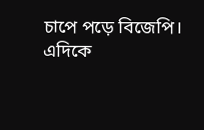চাপে পড়ে বিজেপি। এদিকে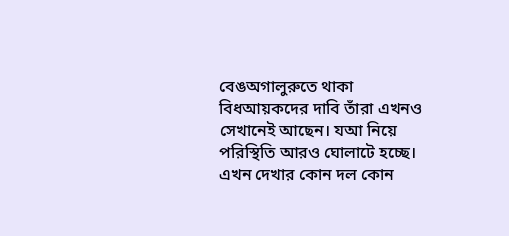বেঙঅগালুরুতে থাকা বিধআয়কদের দাবি তাঁরা এখনও সেখানেই আছেন। যআ নিয়ে পরিস্থিতি আরও ঘোলাটে হচ্ছে। এখন দেখার কোন দল কোন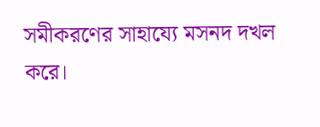সমীকরণের সাহায্যে মসনদ দখল করে।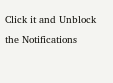Click it and Unblock the Notifications